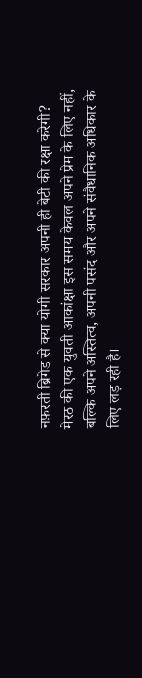नफ़रती ब्रिगेड से क्या योगी सरकार अपनी ही बेटी की रक्षा करेगी?
मेरठ की एक युवती आकांक्षा इस समय केवल अपने प्रेम के लिए नहीं, बल्कि अपने अस्तित्व, अपनी पसंद और अपने संवैधानिक अधिकार के लिए लड़ रही है।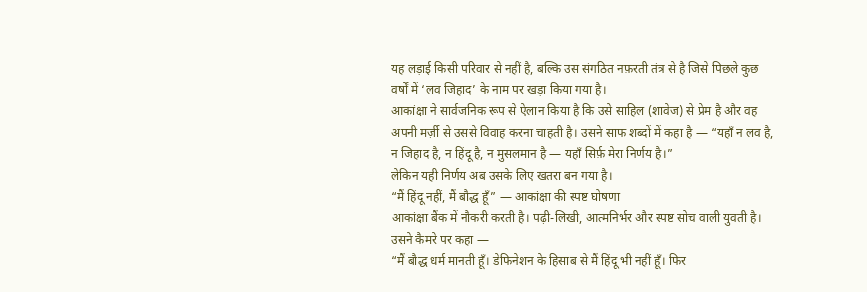यह लड़ाई किसी परिवार से नहीं है, बल्कि उस संगठित नफ़रती तंत्र से है जिसे पिछले कुछ वर्षों में ‘लव जिहाद’ के नाम पर खड़ा किया गया है।
आकांक्षा ने सार्वजनिक रूप से ऐलान किया है कि उसे साहिल (शावेज) से प्रेम है और वह अपनी मर्ज़ी से उससे विवाह करना चाहती है। उसने साफ शब्दों में कहा है — “यहाँ न लव है, न जिहाद है, न हिंदू है, न मुसलमान है — यहाँ सिर्फ़ मेरा निर्णय है।”
लेकिन यही निर्णय अब उसके लिए खतरा बन गया है।
“मैं हिंदू नहीं, मैं बौद्ध हूँ” — आकांक्षा की स्पष्ट घोषणा
आकांक्षा बैंक में नौकरी करती है। पढ़ी-लिखी, आत्मनिर्भर और स्पष्ट सोच वाली युवती है। उसने कैमरे पर कहा —
“मैं बौद्ध धर्म मानती हूँ। डेफिनेशन के हिसाब से मैं हिंदू भी नहीं हूँ। फिर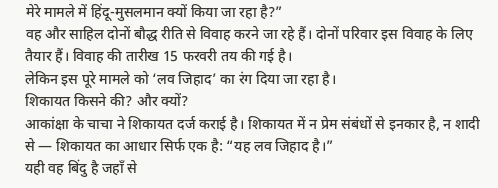मेरे मामले में हिंदू-मुसलमान क्यों किया जा रहा है?”
वह और साहिल दोनों बौद्ध रीति से विवाह करने जा रहे हैं। दोनों परिवार इस विवाह के लिए तैयार हैं। विवाह की तारीख 15 फरवरी तय की गई है।
लेकिन इस पूरे मामले को ‘लव जिहाद’ का रंग दिया जा रहा है।
शिकायत किसने की? और क्यों?
आकांक्षा के चाचा ने शिकायत दर्ज कराई है। शिकायत में न प्रेम संबंधों से इनकार है, न शादी से — शिकायत का आधार सिर्फ एक है: “यह लव जिहाद है।”
यही वह बिंदु है जहाँ से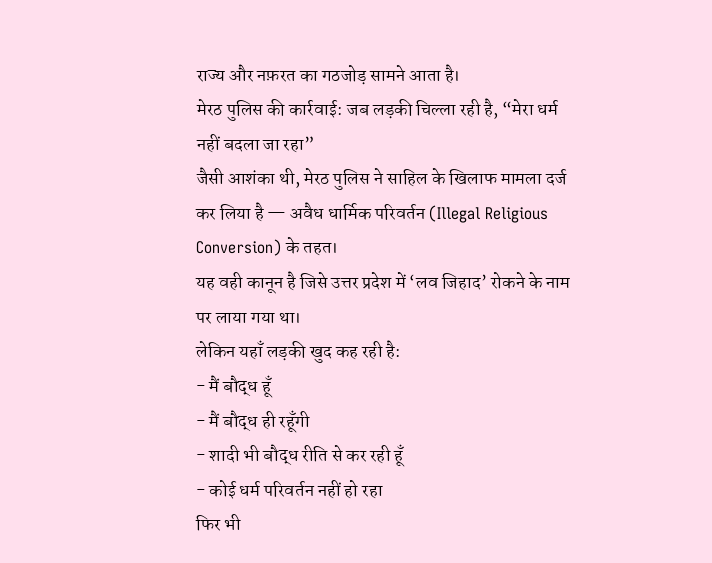राज्य और नफ़रत का गठजोड़ सामने आता है।
मेरठ पुलिस की कार्रवाई: जब लड़की चिल्ला रही है, “मेरा धर्म नहीं बदला जा रहा”
जैसी आशंका थी, मेरठ पुलिस ने साहिल के खिलाफ मामला दर्ज कर लिया है — अवैध धार्मिक परिवर्तन (Illegal Religious Conversion) के तहत।
यह वही कानून है जिसे उत्तर प्रदेश में ‘लव जिहाद’ रोकने के नाम पर लाया गया था।
लेकिन यहाँ लड़की खुद कह रही है:
- मैं बौद्ध हूँ
- मैं बौद्ध ही रहूँगी
- शादी भी बौद्ध रीति से कर रही हूँ
- कोई धर्म परिवर्तन नहीं हो रहा
फिर भी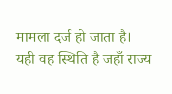मामला दर्ज हो जाता है।
यही वह स्थिति है जहाँ राज्य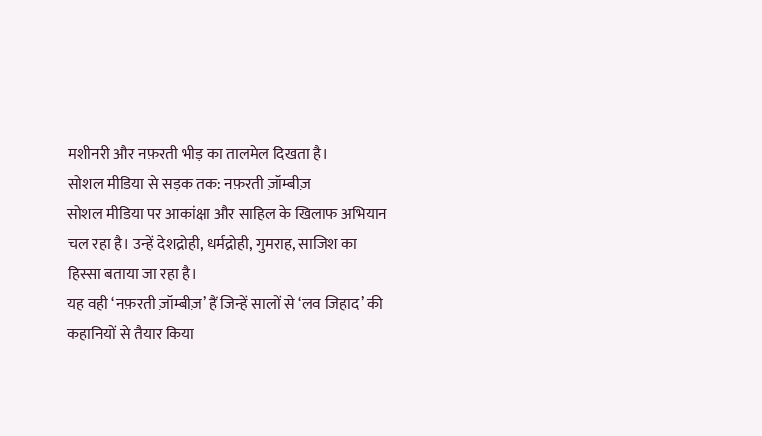मशीनरी और नफ़रती भीड़ का तालमेल दिखता है।
सोशल मीडिया से सड़क तक: नफ़रती ज़ॉम्बीज़
सोशल मीडिया पर आकांक्षा और साहिल के खिलाफ अभियान चल रहा है। उन्हें देशद्रोही, धर्मद्रोही, गुमराह, साजिश का हिस्सा बताया जा रहा है।
यह वही ‘नफ़रती ज़ॉम्बीज़’ हैं जिन्हें सालों से ‘लव जिहाद’ की कहानियों से तैयार किया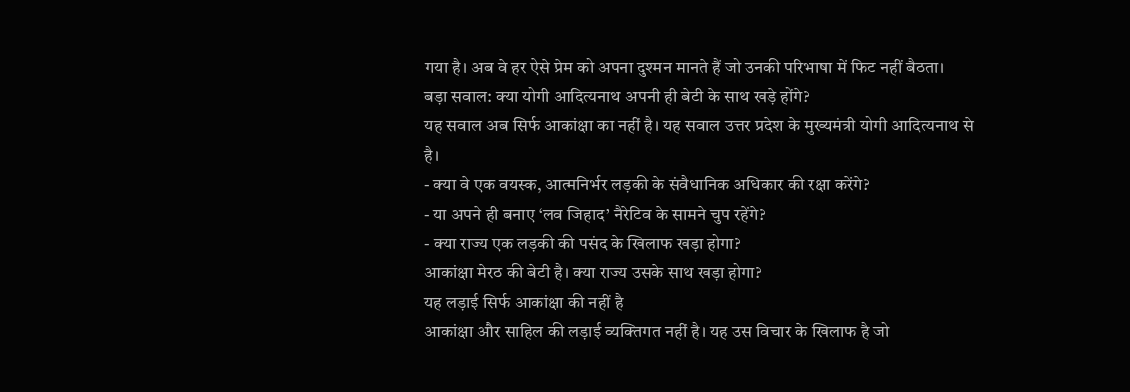गया है। अब वे हर ऐसे प्रेम को अपना दुश्मन मानते हैं जो उनकी परिभाषा में फिट नहीं बैठता।
बड़ा सवाल: क्या योगी आदित्यनाथ अपनी ही बेटी के साथ खड़े होंगे?
यह सवाल अब सिर्फ आकांक्षा का नहीं है। यह सवाल उत्तर प्रदेश के मुख्यमंत्री योगी आदित्यनाथ से है।
- क्या वे एक वयस्क, आत्मनिर्भर लड़की के संवैधानिक अधिकार की रक्षा करेंगे?
- या अपने ही बनाए ‘लव जिहाद’ नैरेटिव के सामने चुप रहेंगे?
- क्या राज्य एक लड़की की पसंद के खिलाफ खड़ा होगा?
आकांक्षा मेरठ की बेटी है। क्या राज्य उसके साथ खड़ा होगा?
यह लड़ाई सिर्फ आकांक्षा की नहीं है
आकांक्षा और साहिल की लड़ाई व्यक्तिगत नहीं है। यह उस विचार के खिलाफ है जो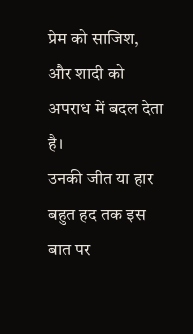प्रेम को साजिश, और शादी को अपराध में बदल देता है।
उनकी जीत या हार बहुत हद तक इस बात पर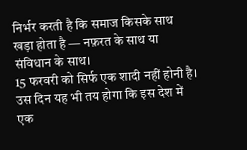निर्भर करती है कि समाज किसके साथ खड़ा होता है — नफ़रत के साथ या संविधान के साथ।
15 फरवरी को सिर्फ एक शादी नहीं होनी है। उस दिन यह भी तय होगा कि इस देश में एक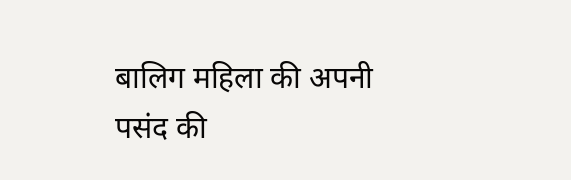बालिग महिला की अपनी पसंद की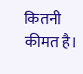कितनी कीमत है।